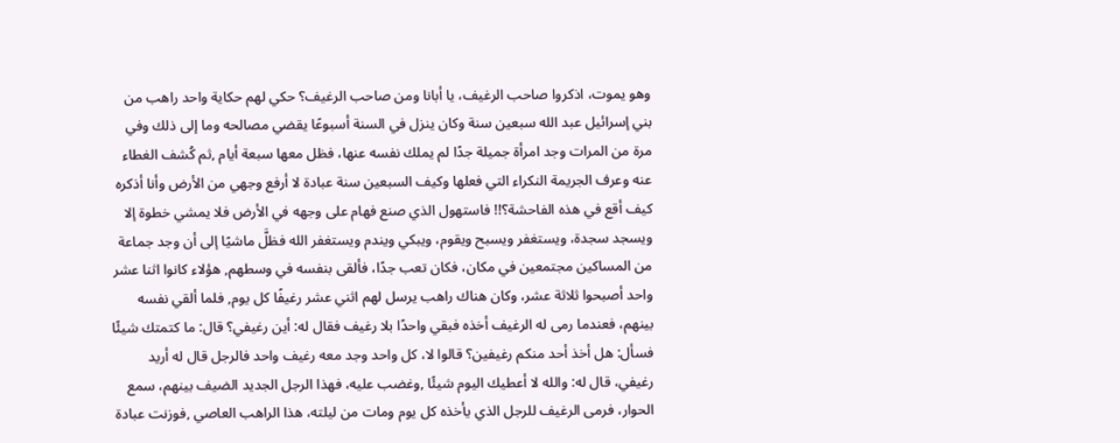وهو يموت، اذكروا صاحب الرغيف، يا أبانا ومن صاحب الرغيف؟ حكي لهم حكاية واحد راهب من بني إسرائيل عبد الله سبعين سنة وكان ينزل في السنة أسبوعًا يقضي مصالحه وما إلى ذلك وفي مرة من المرات وجد امرأة جميلة جدًا لم يملك نفسه عنها، فظل معها سبعة أيام ,ثم كُشف الغطاء عنه وعرف الجريمة النكراء التي فعلها وكيف السبعين سنة عبادة لا أرفع وجهي من الأرض وأنا أذكره كيف أقع في هذه الفاحشة؟!! فاستهول الذي صنع فهام على وجهه في الأرض فلا يمشي خطوة إلا ويسجد سجدة، ويستغفر ويسبح ويقوم، ويبكي ويندم ويستغفر الله فظلَّ ماشيًا إلى أن وجد جماعة من المساكين مجتمعين في مكان، فكان تعب جدًا، فألقى بنفسه في وسطهم, هؤلاء كانوا اثنا عشر واحد أصبحوا ثلاثة عشر، وكان هناك راهب يرسل لهم اثني عشر رغيفًا كل يوم, فلما ألقي نفسه بينهم، فعندما رمى له الرغيف أخذه فبقي واحدًا بلا رغيف فقال له: أين رغيفي؟ قال: ما كتمتك شيئًا فسأل: هل أخذ أحد منكم رغيفين؟ قالوا لا، كل واحد وجد معه رغيف واحد فالرجل قال له أريد رغيفي، قال له: والله لا أعطيك اليوم شيئًا ,وغضب عليه، فهذا الرجل الجديد الضيف بينهم، سمع الحوار، فرمى الرغيف للرجل الذي يأخذه كل يوم ومات من ليلته، هذا الراهب العاصي ,فوزنت عبادة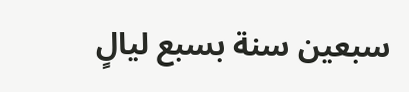سبعين سنة بسبع ليالٍ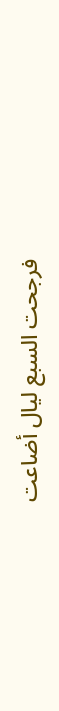فرجحت السبع ليال أضاعت